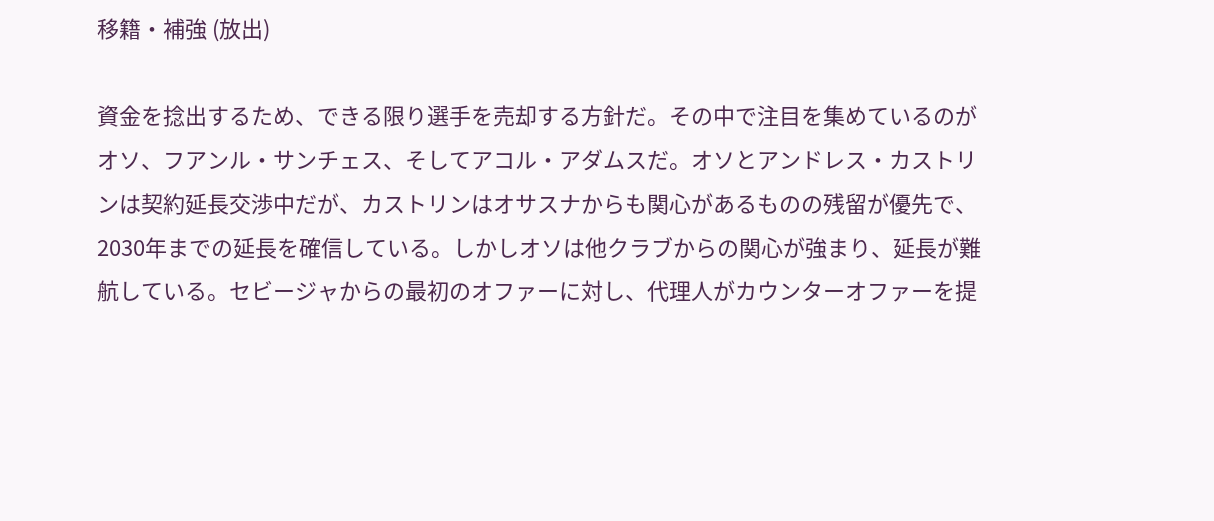移籍・補強 (放出)

資金を捻出するため、できる限り選手を売却する方針だ。その中で注目を集めているのがオソ、フアンル・サンチェス、そしてアコル・アダムスだ。オソとアンドレス・カストリンは契約延長交渉中だが、カストリンはオサスナからも関心があるものの残留が優先で、2030年までの延長を確信している。しかしオソは他クラブからの関心が強まり、延長が難航している。セビージャからの最初のオファーに対し、代理人がカウンターオファーを提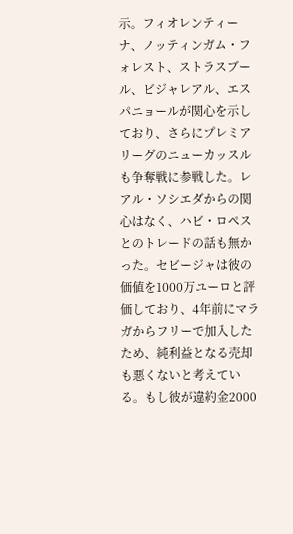示。フィオレンティーナ、ノッティンガム・フォレスト、ストラスブール、ビジャレアル、エスパニョールが関心を示しており、さらにプレミアリーグのニューカッスルも争奪戦に参戦した。レアル・ソシエダからの関心はなく、ハビ・ロペスとのトレードの話も無かった。セビージャは彼の価値を1000万ユーロと評価しており、4年前にマラガからフリーで加入したため、純利益となる売却も悪くないと考えている。もし彼が違約金2000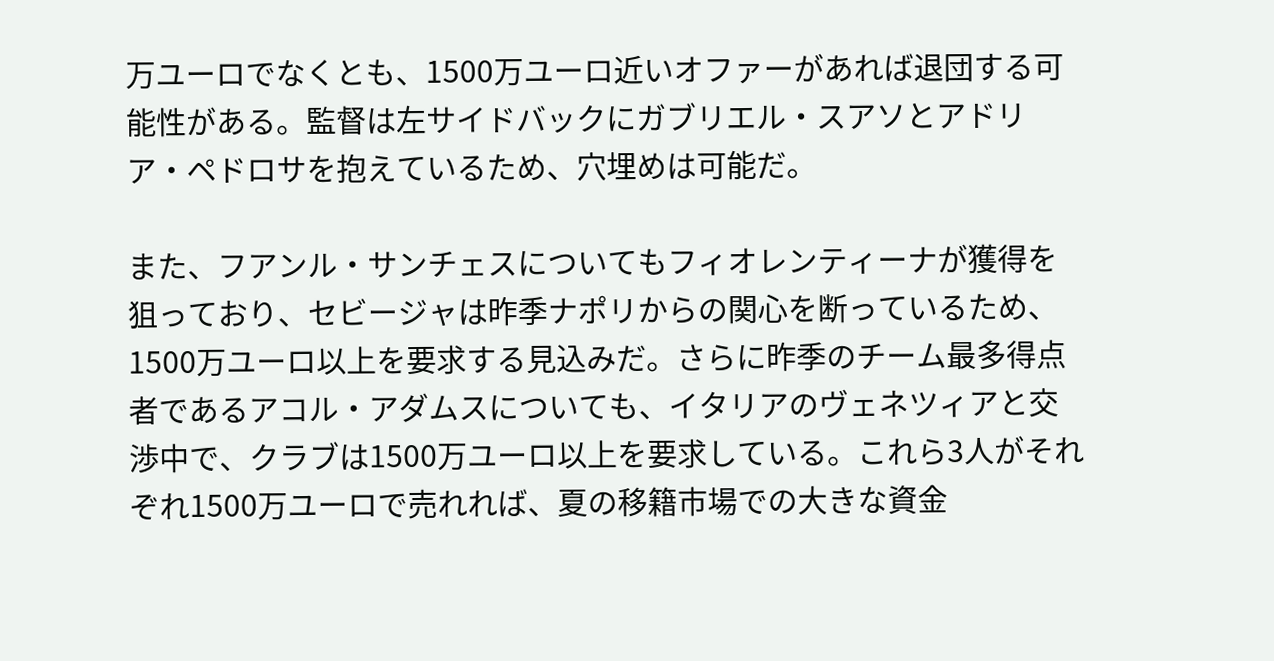万ユーロでなくとも、1500万ユーロ近いオファーがあれば退団する可能性がある。監督は左サイドバックにガブリエル・スアソとアドリア・ペドロサを抱えているため、穴埋めは可能だ。

また、フアンル・サンチェスについてもフィオレンティーナが獲得を狙っており、セビージャは昨季ナポリからの関心を断っているため、1500万ユーロ以上を要求する見込みだ。さらに昨季のチーム最多得点者であるアコル・アダムスについても、イタリアのヴェネツィアと交渉中で、クラブは1500万ユーロ以上を要求している。これら3人がそれぞれ1500万ユーロで売れれば、夏の移籍市場での大きな資金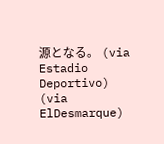源となる。 (via Estadio Deportivo) (via ElDesmarque)